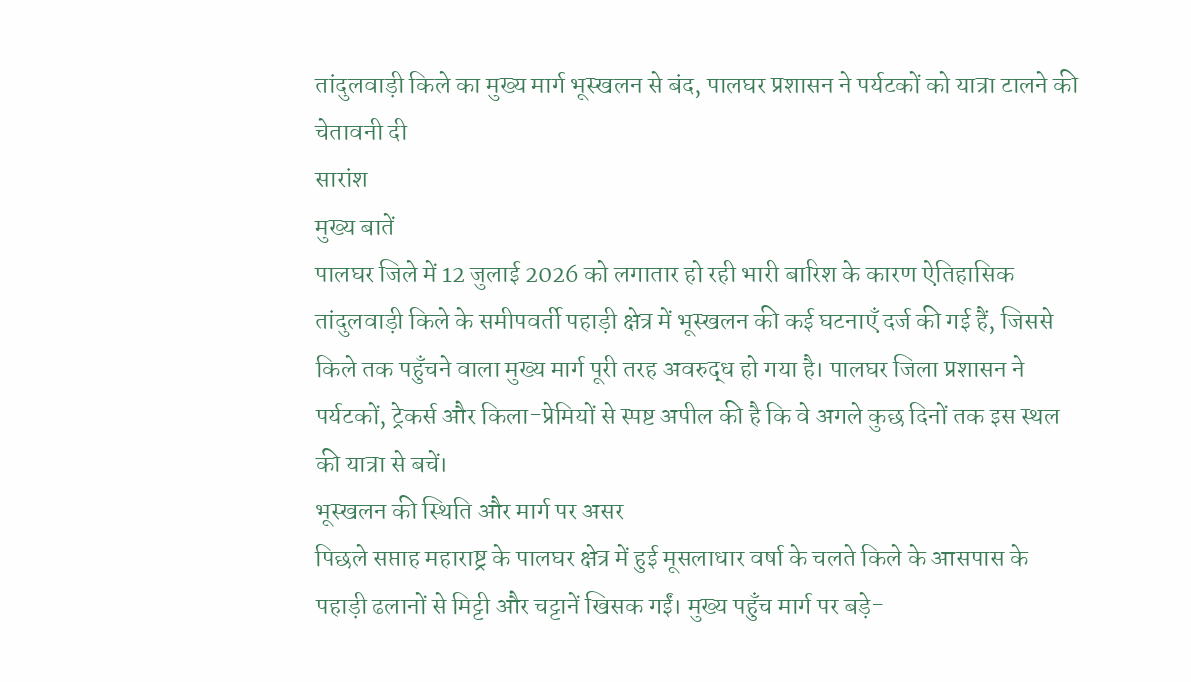तांदुलवाड़ी किले का मुख्य मार्ग भूस्खलन से बंद, पालघर प्रशासन ने पर्यटकों को यात्रा टालने की चेतावनी दी
सारांश
मुख्य बातें
पालघर जिले में 12 जुलाई 2026 को लगातार हो रही भारी बारिश के कारण ऐतिहासिक तांदुलवाड़ी किले के समीपवर्ती पहाड़ी क्षेत्र में भूस्खलन की कई घटनाएँ दर्ज की गई हैं, जिससे किले तक पहुँचने वाला मुख्य मार्ग पूरी तरह अवरुद्ध हो गया है। पालघर जिला प्रशासन ने पर्यटकों, ट्रेकर्स और किला-प्रेमियों से स्पष्ट अपील की है कि वे अगले कुछ दिनों तक इस स्थल की यात्रा से बचें।
भूस्खलन की स्थिति और मार्ग पर असर
पिछले सप्ताह महाराष्ट्र के पालघर क्षेत्र में हुई मूसलाधार वर्षा के चलते किले के आसपास के पहाड़ी ढलानों से मिट्टी और चट्टानें खिसक गईं। मुख्य पहुँच मार्ग पर बड़े-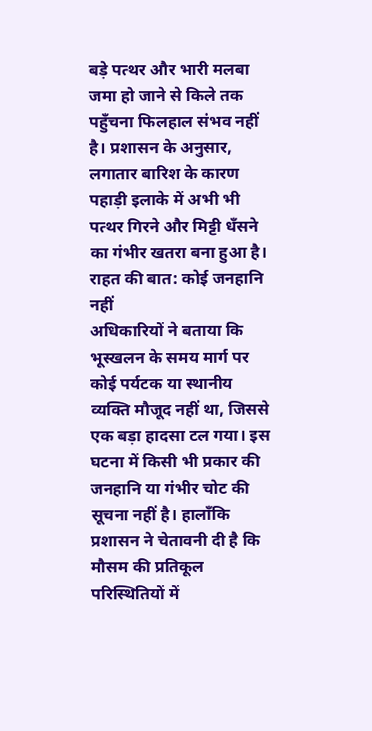बड़े पत्थर और भारी मलबा जमा हो जाने से किले तक पहुँचना फिलहाल संभव नहीं है। प्रशासन के अनुसार, लगातार बारिश के कारण पहाड़ी इलाके में अभी भी पत्थर गिरने और मिट्टी धँसने का गंभीर खतरा बना हुआ है।
राहत की बात: कोई जनहानि नहीं
अधिकारियों ने बताया कि भूस्खलन के समय मार्ग पर कोई पर्यटक या स्थानीय व्यक्ति मौजूद नहीं था, जिससे एक बड़ा हादसा टल गया। इस घटना में किसी भी प्रकार की जनहानि या गंभीर चोट की सूचना नहीं है। हालाँकि प्रशासन ने चेतावनी दी है कि मौसम की प्रतिकूल परिस्थितियों में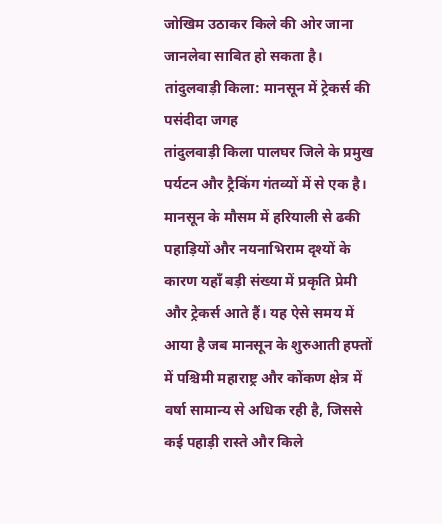जोखिम उठाकर किले की ओर जाना जानलेवा साबित हो सकता है।
तांदुलवाड़ी किला: मानसून में ट्रेकर्स की पसंदीदा जगह
तांदुलवाड़ी किला पालघर जिले के प्रमुख पर्यटन और ट्रैकिंग गंतव्यों में से एक है। मानसून के मौसम में हरियाली से ढकी पहाड़ियों और नयनाभिराम दृश्यों के कारण यहाँ बड़ी संख्या में प्रकृति प्रेमी और ट्रेकर्स आते हैं। यह ऐसे समय में आया है जब मानसून के शुरुआती हफ्तों में पश्चिमी महाराष्ट्र और कोंकण क्षेत्र में वर्षा सामान्य से अधिक रही है, जिससे कई पहाड़ी रास्ते और किले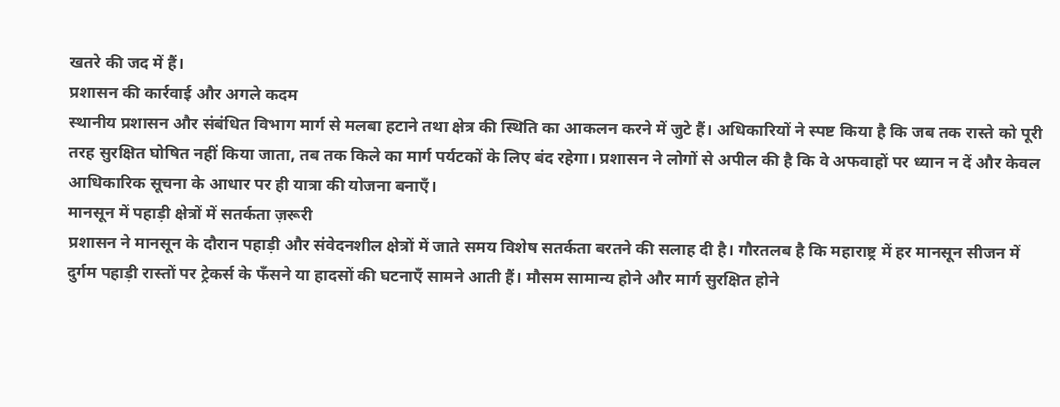खतरे की जद में हैं।
प्रशासन की कार्रवाई और अगले कदम
स्थानीय प्रशासन और संबंधित विभाग मार्ग से मलबा हटाने तथा क्षेत्र की स्थिति का आकलन करने में जुटे हैं। अधिकारियों ने स्पष्ट किया है कि जब तक रास्ते को पूरी तरह सुरक्षित घोषित नहीं किया जाता, तब तक किले का मार्ग पर्यटकों के लिए बंद रहेगा। प्रशासन ने लोगों से अपील की है कि वे अफवाहों पर ध्यान न दें और केवल आधिकारिक सूचना के आधार पर ही यात्रा की योजना बनाएँ।
मानसून में पहाड़ी क्षेत्रों में सतर्कता ज़रूरी
प्रशासन ने मानसून के दौरान पहाड़ी और संवेदनशील क्षेत्रों में जाते समय विशेष सतर्कता बरतने की सलाह दी है। गौरतलब है कि महाराष्ट्र में हर मानसून सीजन में दुर्गम पहाड़ी रास्तों पर ट्रेकर्स के फँसने या हादसों की घटनाएँ सामने आती हैं। मौसम सामान्य होने और मार्ग सुरक्षित होने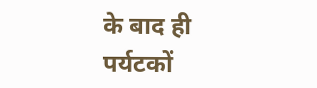के बाद ही पर्यटकों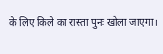के लिए किले का रास्ता पुनः खोला जाएगा।